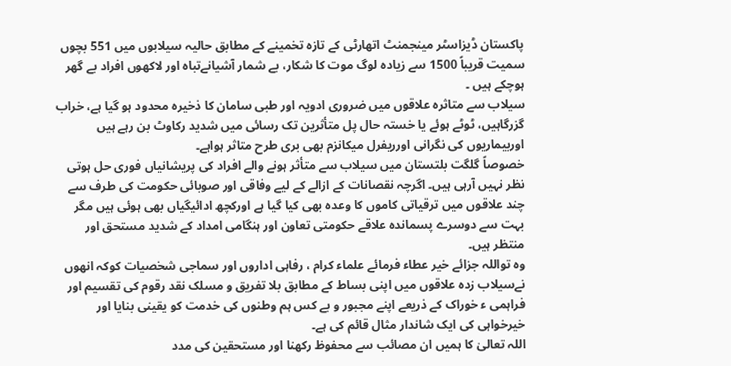پاکستان ڈیزاسٹر مینجمنٹ اتھارٹی کے تازہ تخمینے کے مطابق حالیہ سیلابوں میں 551 بچوں سمیت قریباً 1500 سے زیادہ لوگ موت کا شکار، بے شمار آشیانےتباہ اور لاکھوں افراد بے گھر ہوچکے ہیں ۔
سیلاب سے متاثرہ علاقوں میں ضروری ادویہ اور طبی سامان کا ذخیرہ محدود ہو گیا ہے، خراب گزرگاہیں، ٹوٹے ہوئے یا خستہ حال پل متأثرین تک رسائی میں شدید رکاوٹ بن رہے ہیں اوربیماریوں کی نگرانی اورریفرل میکانزم بھی بری طرح متاثر ہواہے۔
خصوصاً گلگت بلتستان میں سیلاب سے متأثر ہونے والے افراد کی پریشانیاں فوری حل ہوتی نظر نہیں آرہی ہیں۔ اگرچہ نقصانات کے ازالے کے لیے وفاقی اور صوبائی حکومت کی طرف سے چند علاقوں میں ترقیاتی کاموں کا وعدہ بھی کیا گیا ہے اورکچھ ادائیگیاں بھی ہوئی ہیں مگر بہت سے دوسرے پسماندہ علاقے حکومتی تعاون اور ہنگامی امداد کے شدید مستحق اور منتظر ہیں۔
وہ تواللہ جزائے خیر عطاء فرمائے علماء کرام ، رفاہی اداروں اور سماجی شخصیات کوکہ انھوں نےسیلاب زدہ علاقوں میں اپنی بساط کے مطابق بلا تفریق و مسلک نقد رقوم کی تقسیم اور فراہمی ء خوراک کے ذریعے اپنے مجبور و بے کس ہم وطنوں کی خدمت کو یقینی بنایا اور خیرخواہی کی ایک شاندار مثال قائم کی ہے۔
اللہ تعالیٰ کا ہمیں ان مصائب سے محفوظ رکھنا اور مستحقین کی مدد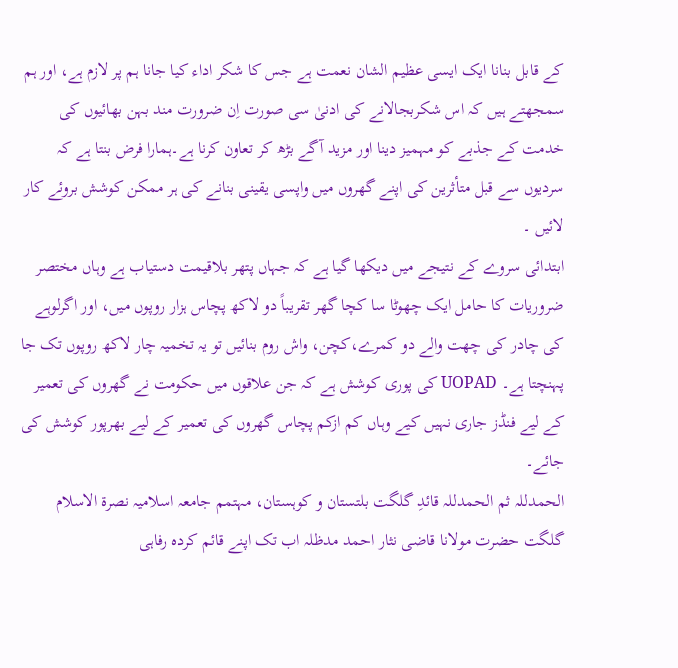کے قابل بنانا ایک ایسی عظیم الشان نعمت ہے جس کا شکر اداء کیا جانا ہم پر لازم ہے، اور ہم سمجھتے ہیں کہ اس شکربجالانے کی ادنیٰ سی صورت اِن ضرورت مند بہن بھائیوں کی خدمت کے جذبے کو مہمیز دینا اور مزید آگے بڑھ کر تعاون کرنا ہے۔ہمارا فرض بنتا ہے کہ سردیوں سے قبل متأثرین کی اپنے گھروں میں واپسی یقینی بنانے کی ہر ممکن کوشش بروئے کار لائیں ۔
ابتدائی سروے کے نتیجے میں دیکھا گیا ہے کہ جہاں پتھر بلاقیمت دستیاب ہے وہاں مختصر ضروریات کا حامل ایک چھوٹا سا کچا گھر تقریباً دو لاکھ پچاس ہزار روپوں میں، اور اگرلوہے کی چادر کی چھت والے دو کمرے،کچن، واش روم بنائیں تو یہ تخمیہ چار لاکھ روپوں تک جا پہنچتا ہے۔ UOPAD کی پوری کوشش ہے کہ جن علاقوں میں حکومت نے گھروں کی تعمیر کے لیے فنڈز جاری نہیں کیے وہاں کم ازکم پچاس گھروں کی تعمیر کے لیے بھرپور کوشش کی جائے۔
الحمدللہ ثم الحمدللہ قائدِ گلگت بلتستان و کوہستان، مہتمم جامعہ اسلامیہ نصرۃ الاسلام گلگت حضرت مولانا قاضی نثار احمد مدظلہ اب تک اپنے قائم کردہ رفاہی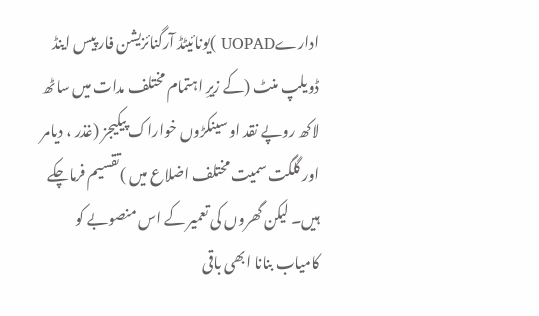ادارےUOPAD )یونائیٹڈ آرگنائزیشن فار پیس اینڈ ڈویلپ منٹ (کے زیرِ اہتمام مختلف مدات میں ساٹھ لاکھ روپے نقد او سینکڑوں خواراک پیکیجز (غذر ، دیامر اور گلگت سمیت مختلف اضلاع میں )تقسیم فرماچکے ہیں۔ لیکن گھروں کی تعمیر کے اس منصوبے کو کامیاب بنانا ابھی باقی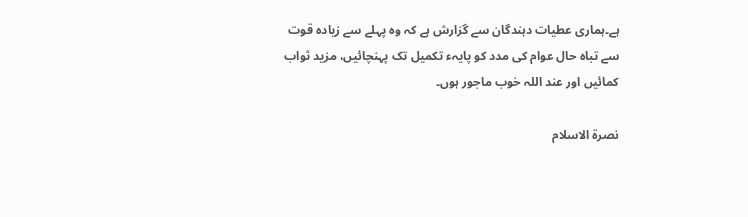ہے۔ہماری عطیات دہندگان سے گزارش ہے کہ وہ پہلے سے زیادہ قوت سے تباہ حال عوام کی مدد کو پایہء تکمیل تک پہنچائیں، مزید ثواب کمائیں اور عند اللہ خوب ماجور ہوں۔

نصرة الاسلام